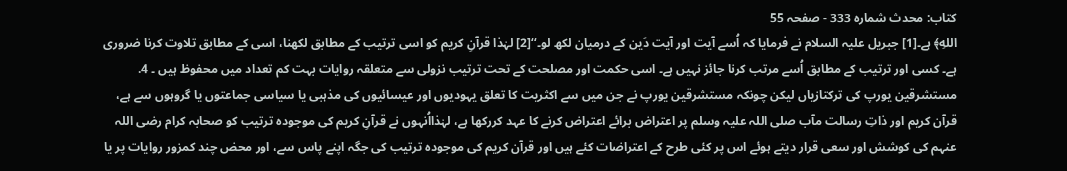کتاب: محدث شمارہ 333 - صفحہ 55
اللهِ﴾ ہے۔[1] جبریل علیہ السلام نے فرمایا کہ اُسے آیت اور آیت دَین کے درمیان لکھ لو۔‘‘[2] لہٰذا قرآنِ کریم کو اسی ترتیب کے مطابق لکھنا، اسی کے مطابق تلاوت کرنا ضروری ہے۔ کسی اور ترتیب کے مطابق اُسے مرتب کرنا جائز نہیں ہے۔ اسی حکمت اور مصلحت کے تحت ترتیب نزولی سے متعلقہ روایات بہت کم تعداد میں محفوظ ہیں ۔ 4. مستشرقین یورپ کی ترکتازیاں لیکن چونکہ مستشرقین یورپ نے جن میں سے اکثریت کا تعلق یہودیوں اور عیسائیوں کی مذہبی یا سیاسی جماعتوں یا گروہوں سے ہے، قرآن کریم اور ذاتِ رسالت مآب صلی اللہ علیہ وسلم پر اعتراض برائے اعتراض کرنے کا عہد کررکھا ہے، لہٰذااُنہوں نے قرآنِ کریم کی موجودہ ترتیب کو صحابہ کرام رضی اللہ عنہم کی کوشش اور سعی قرار دیتے ہوئے اس پر کئی طرح کے اعتراضات کئے ہیں اور قرآن کریم کی موجودہ ترتیب کی جگہ اپنے پاس سے، اور محض چند کمزور روایات پر یا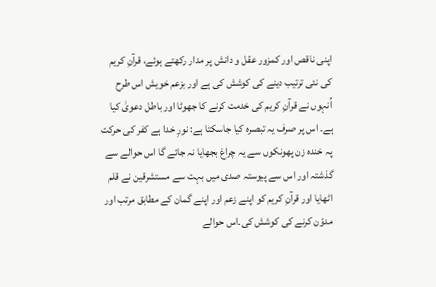اپنی ناقص اور کمزور عقل و دانش پر مدار رکھتے ہوئے، قرآنِ کریم کی نئی ترتیب دینے کی کوشش کی ہے اور بزعم خویش اس طرح اُنہوں نے قرآنِ کریم کی خدمت کرنے کا جھوٹا اور باطل دعویٰ کیا ہے۔ اس پر صرف یہ تبصرہ کیا جاسکتا ہے: نورِ خدا ہے کفر کی حرکت پہ خندہ زن پھونکوں سے یہ چراغ بجھایا نہ جائے گا اس حوالے سے گذشتہ اور اس سے پیوستہ صدی میں بہت سے مستشرقین نے قلم اٹھایا اور قرآنِ کریم کو اپنے زعم اور اپنے گمان کے مطابق مرتب اور مدوّن کرنے کی کوشش کی۔اس حوالے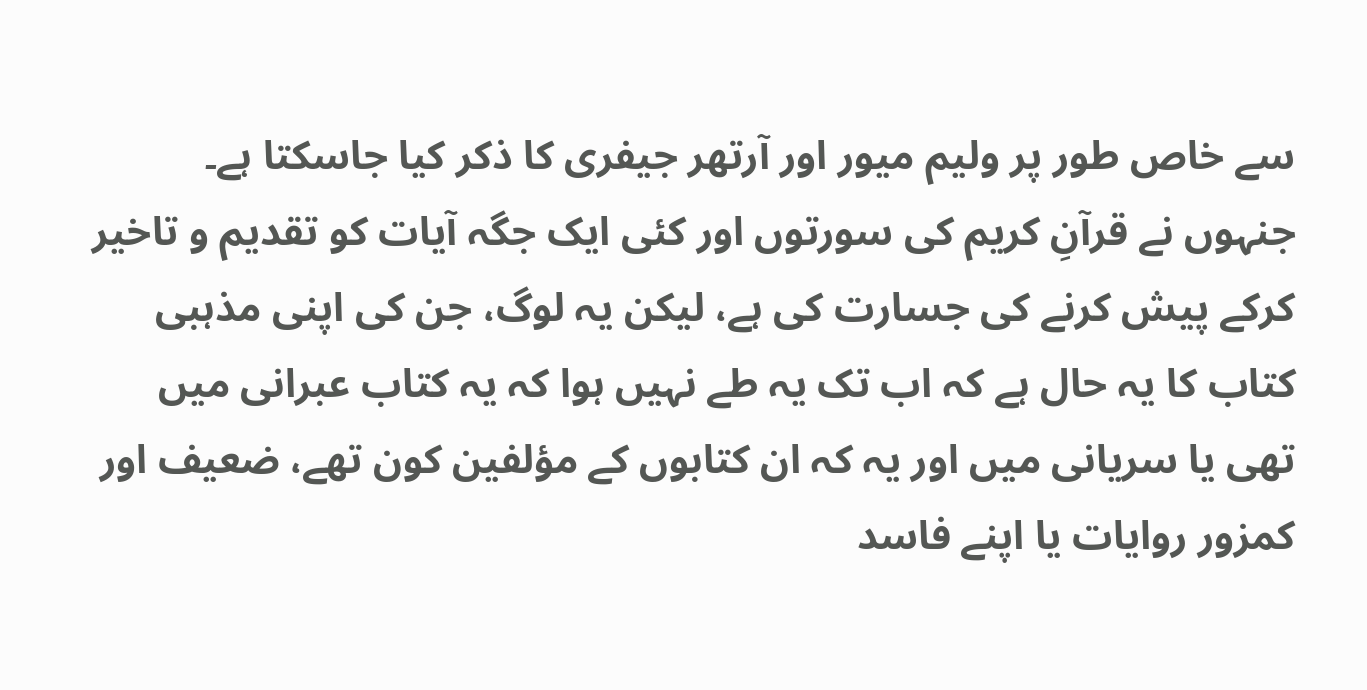سے خاص طور پر ولیم میور اور آرتھر جیفری کا ذکر کیا جاسکتا ہے۔ جنہوں نے قرآنِ کریم کی سورتوں اور کئی ایک جگہ آیات کو تقدیم و تاخیر کرکے پیش کرنے کی جسارت کی ہے، لیکن یہ لوگ، جن کی اپنی مذہبی کتاب کا یہ حال ہے کہ اب تک یہ طے نہیں ہوا کہ یہ کتاب عبرانی میں تھی یا سریانی میں اور یہ کہ ان کتابوں کے مؤلفین کون تھے، ضعیف اور کمزور روایات یا اپنے فاسد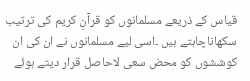قیاس کے ذریعے مسلمانوں کو قرآنِ کریم کی ترتیب سکھاناچاہتے ہیں ۔اسی لیے مسلمانوں نے ان کی ان کوششوں کو محض سعی لاحاصل قرار دیتے ہوئے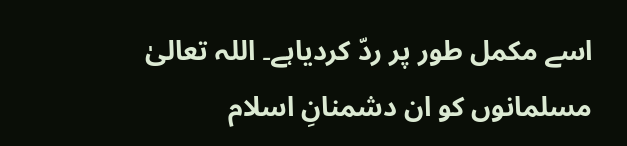اسے مکمل طور پر ردّ کردیاہے۔ اللہ تعالیٰ مسلمانوں کو ان دشمنانِ اسلام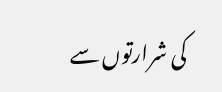کی شرارتوں سے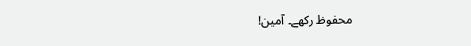محفوظ رکھے۔ آمین!